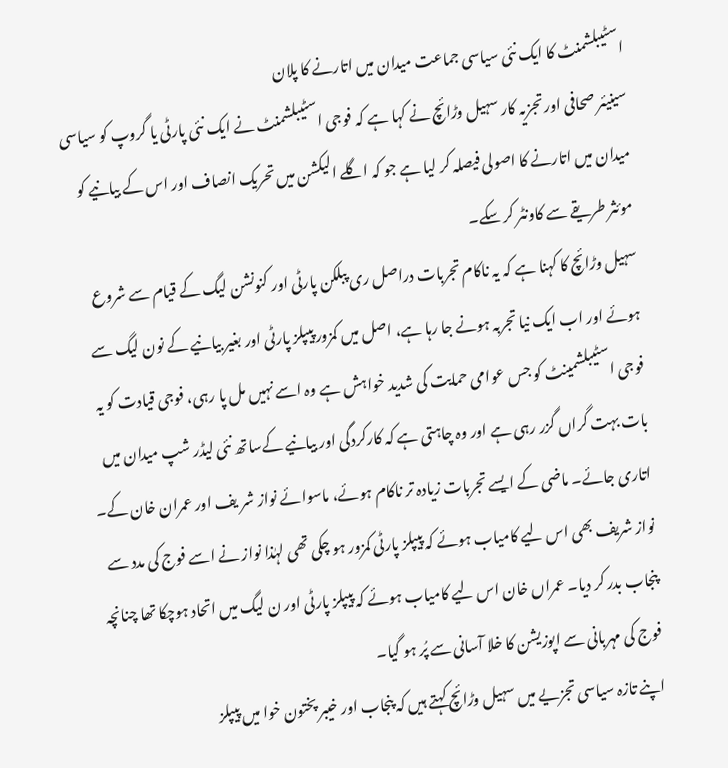اسٹیبلشمنٹ کا ایک نئی سیاسی جماعت میدان میں اتارنے کا پلان
سینیئر صحافی اور تجزیہ کار سہیل وڑائچ نے کہا ہے کہ فوجی اسٹیبلشمنٹ نے ایک نئی پارٹی یا گروپ کو سیاسی میدان میں اتارنے کا اصولی فیصلہ کر لیا ہے جو کہ اگلے الیکشن میں تحریک انصاف اور اس کے بیانیے کو موئثر طریقے سے کاونٹر کر سکے۔
سہیل وڑائچ کا کہنا ہے کہ یہ ناکام تجربات دراصل ری پبلکن پارٹی اور کنونشن لیگ کے قیام سے شروع ہوئے اور اب ایک نیا تجربہ ہونے جا رہا ہے، اصل میں کمزور پیپلز پارٹی اور بغیر بیانیے کے نون لیگ سے فوجی اسٹیبلشمینٹ کو جس عوامی حمایت کی شدید خواہش ہے وہ اسے نہیں مل پا رہی، فوجی قیادت کو یہ بات بہت گراں گزر رہی ہے اور وہ چاہتی ہے کہ کارکردگی اور بیانیے کےساتھ نئی لیڈر شپ میدان میں اتاری جائے۔ ماضی کے ایسے تجربات زیادہ تر ناکام ہوئے، ماسوائے نواز شر یف اور عمران خان کے۔ نواز شریف بھی اس لیے کامیاب ہوئے کہ پیپلز پارٹی کمزور ہو چکی تھی لہٰذا نواز نے اسے فوج کی مدد سے پنجاب بدر کر دیا۔ عمراں خان اس لیے کامیاب ہوئے کہ پیپلز پارٹی اور ن لیگ میں اتحاد ہوچکا تھا چنانچہ فوج کی مہربانی سے اپوزیشن کا خلا آسانی سے پُر ہو گیا۔
اپنے تازہ سیاسی تجزیے میں سہیل وڑائچ کہتے ہیں کہ پنجاب اور خیبر پختون خوا میں پیپلز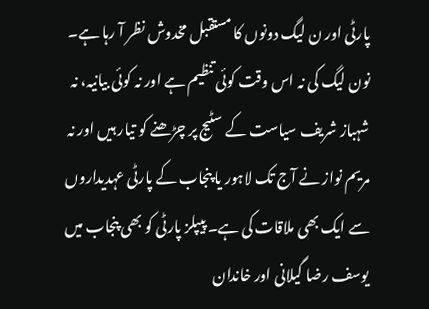پارٹی اور ن لیگ دونوں کا مستقبل مخدوش نظر آ رہا ہے۔ نون لیگ کی نہ اس وقت کوئی تنظیم ہے اور نہ کوئی بیانیہ، نہ شہباز شریف سیاست کے سٹیج پر چڑھنے کو تیار ہیں اور نہ مریم نواز نے آج تک لاہور یا پنجاب کے پارٹی عہدیداروں سے ایک بھی ملاقات کی ہے۔ پیپلز پارٹی کو بھی پنجاب میں یوسف رضا گیلانی اور خاندان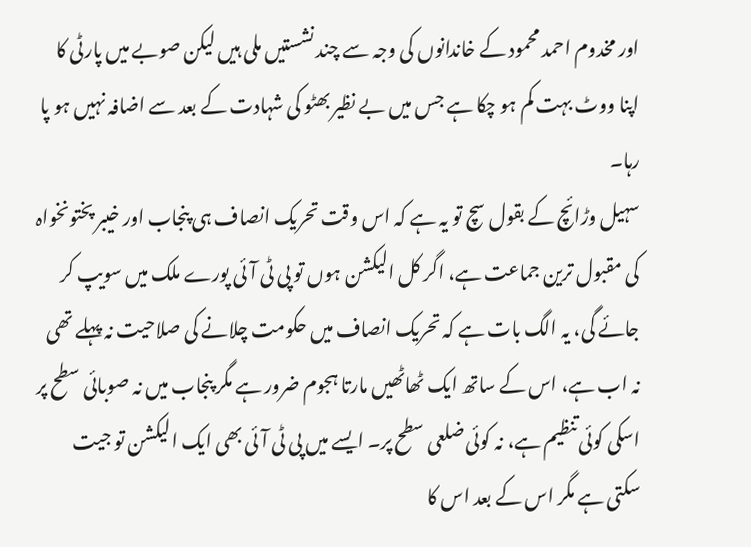اور مخدوم احمد محمود کے خاندانوں کی وجہ سے چند نشستیں ملی ہیں لیکن صوبے میں پارٹی کا اپنا ووٹ بہت کم ہو چکا ہے جس میں بے نظیر بھٹو کی شہادت کے بعد سے اضافہ نہیں ہو پا رہا۔
سہیل وڑائچ کے بقول سچ تو یہ ہے کہ اس وقت تحریک انصاف ہی پنجاب اور خیبر پختونخواہ کی مقبول ترین جماعت ہے، اگر کل الیکشن ہوں تو پی ٹی آئی پورے ملک میں سویپ کر جائے گی، یہ الگ بات ہے کہ تحریک انصاف میں حکومت چلانے کی صلاحیت نہ پہلے تھی نہ اب ہے، اس کے ساتھ ایک ٹھاٹھیں مارتا ہجوم ضرور ہے مگر پنجاب میں نہ صوبائی سطح پر اسکی کوئی تنظیم ہے، نہ کوئی ضلعی سطح پر۔ ایسے میں پی ٹی آئی بھی ایک الیکشن تو جیت سکتی ہے مگر اس کے بعد اس کا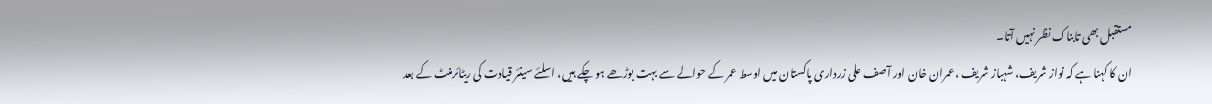مستقبل بھی تابناک نظر نہیں آتا۔
ان کا کہنا ہے کہ نواز شریف، شہباز شریف ،عمران خان اور آصف علی زرداری پاکستان میں اوسط عمر کے حوالے سے بہت بوڑھے ہو چکے ہیں، اسلئے سینئر قیادت کی ریٹائرمنٹ کے بعد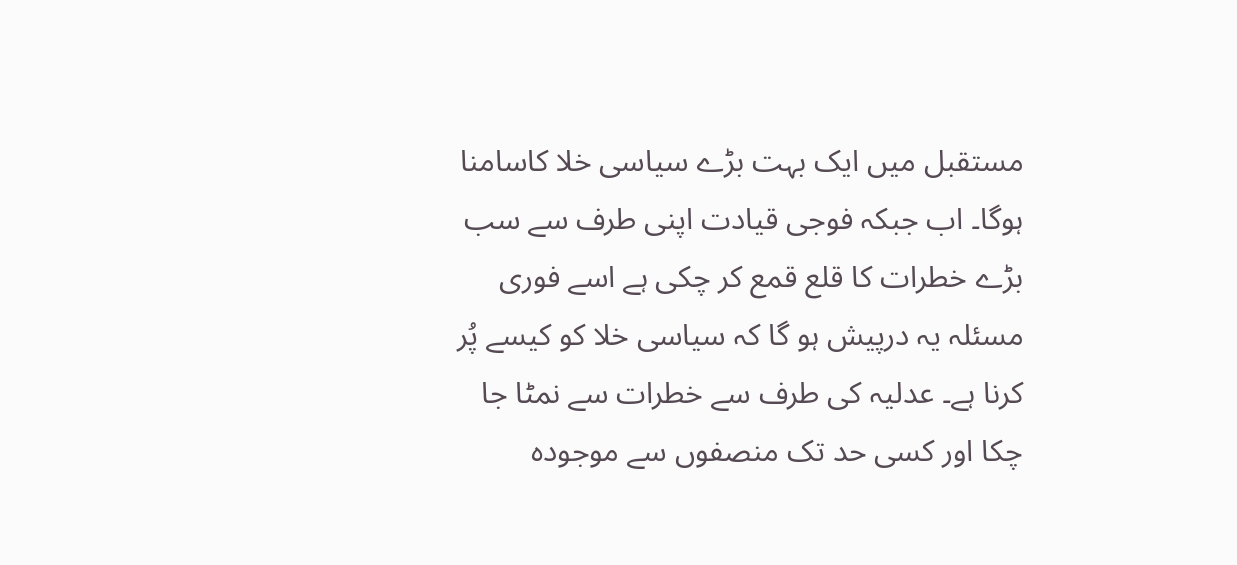مستقبل میں ایک بہت بڑے سیاسی خلا کاسامنا ہوگا۔ اب جبکہ فوجی قیادت اپنی طرف سے سب بڑے خطرات کا قلع قمع کر چکی ہے اسے فوری مسئلہ یہ درپیش ہو گا کہ سیاسی خلا کو کیسے پُر کرنا ہے۔ عدلیہ کی طرف سے خطرات سے نمٹا جا چکا اور کسی حد تک منصفوں سے موجودہ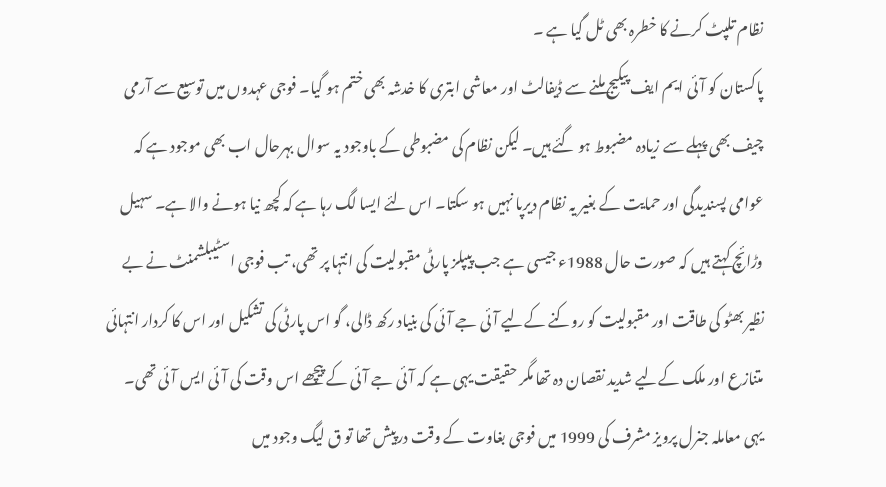نظام تلپٹ کرنے کا خطرہ بھی ٹل گیا ہے ۔
پاکستان کو آئی ایم ایف پیکیج ملنے سے ڈیفالٹ اور معاشی ابتری کا خدشہ بھی ختم ہو گیا۔ فوجی عہدوں میں توسیع سے آرمی چیف بھی پہلے سے زیادہ مضبوط ہو گئے ہیں۔ لیکن نظام کی مضبوطی کے باوجود یہ سوال بہرحال اب بھی موجود ہے کہ عوامی پسندیدگی اور حمایت کے بغیر یہ نظام دیرپا نہیں ہو سکتا۔ اس لئے ایسا لگ رہا ہے کہ کچھ نیا ہونے والا ہے۔ سہیل وڑائچ کہتے ہیں کہ صورت حال 1988ء جیسی ہے جب پیپلز پارٹی مقبولیت کی انتہا پر تھی، تب فوجی اسٹیبلشمنٹ نے بے نظیر بھٹو کی طاقت اور مقبولیت کو روکنے کےلیے آئی جے آئی کی بنیاد رکھ ڈالی، گو اس پارٹی کی تشکیل اور اس کا کردار انتہائی متنازع اور ملک کےلیے شدید نقصان دہ تھا مگر حقیقت یہی ہے کہ آئی جے آئی کے پیچھے اس وقت کی آئی ایس آئی تھی۔
یہی معاملہ جنرل پرویز مشرف کی 1999 میں فوجی بغاوت کے وقت درپیش تھا تو ق لیگ وجود میں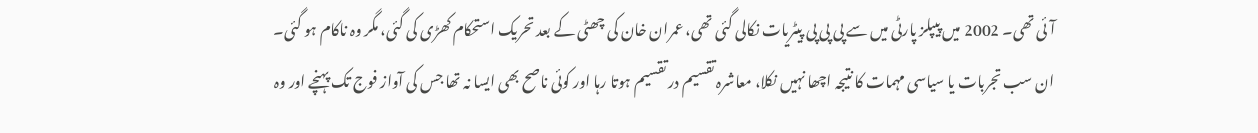آئی تھی۔ 2002 میں پیپلز پارٹی میں سے پی پی پی پیٹریات نکالی گئی تھی، عمران خان کی چھٹی کے بعد تحریک استحکام کھڑی کی گئی، مگر وہ ناکام ہو گئی۔ ان سب تجربات یا سیاسی مہمات کا نتیجہ اچھا نہیں نکلا، معاشرہ تقسیم در تقسیم ہوتا رہا اور کوئی ناصح بھی ایسا نہ تھا جس کی آواز فوج تک پہنچے اور وہ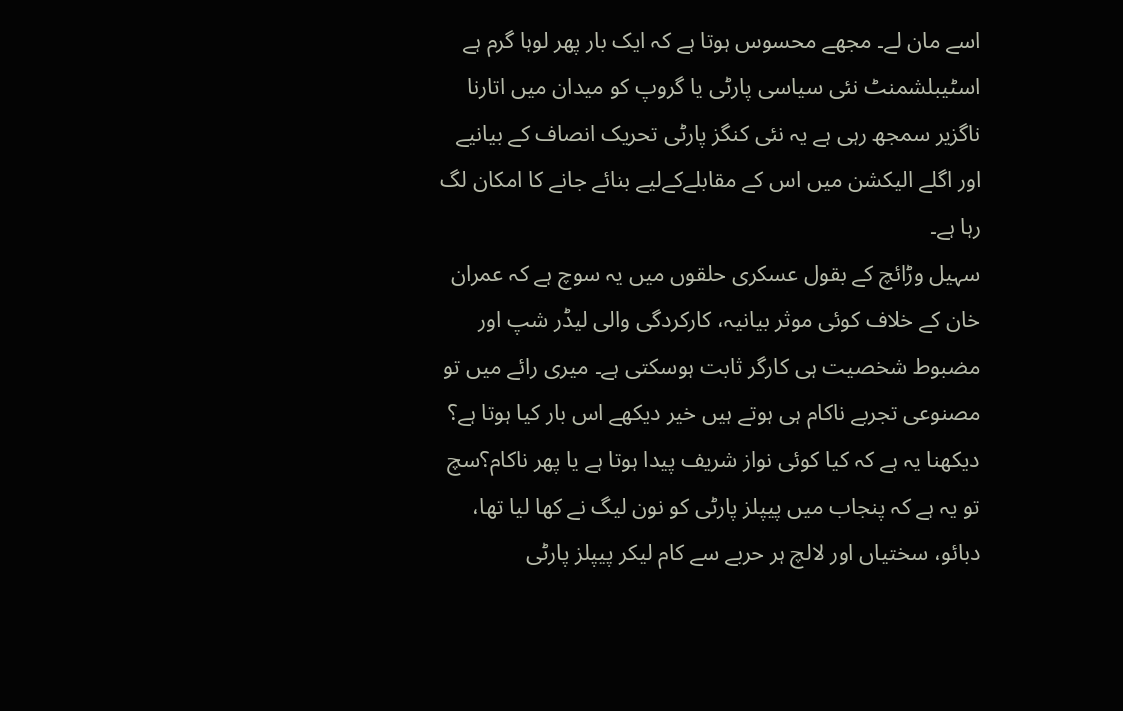اسے مان لے۔ مجھے محسوس ہوتا ہے کہ ایک بار پھر لوہا گرم ہے اسٹیبلشمنٹ نئی سیاسی پارٹی یا گروپ کو میدان میں اتارنا ناگزیر سمجھ رہی ہے یہ نئی کنگز پارٹی تحریک انصاف کے بیانیے اور اگلے الیکشن میں اس کے مقابلےکےلیے بنائے جانے کا امکان لگ رہا ہے۔
سہیل وڑائچ کے بقول عسکری حلقوں میں یہ سوچ ہے کہ عمران خان کے خلاف کوئی موثر بیانیہ، کارکردگی والی لیڈر شپ اور مضبوط شخصیت ہی کارگر ثابت ہوسکتی ہے۔ میری رائے میں تو مصنوعی تجربے ناکام ہی ہوتے ہیں خیر دیکھے اس بار کیا ہوتا ہے؟ دیکھنا یہ ہے کہ کیا کوئی نواز شریف پیدا ہوتا ہے یا پھر ناکام؟سچ تو یہ ہے کہ پنجاب میں پیپلز پارٹی کو نون لیگ نے کھا لیا تھا، دبائو، سختیاں اور لالچ ہر حربے سے کام لیکر پیپلز پارٹی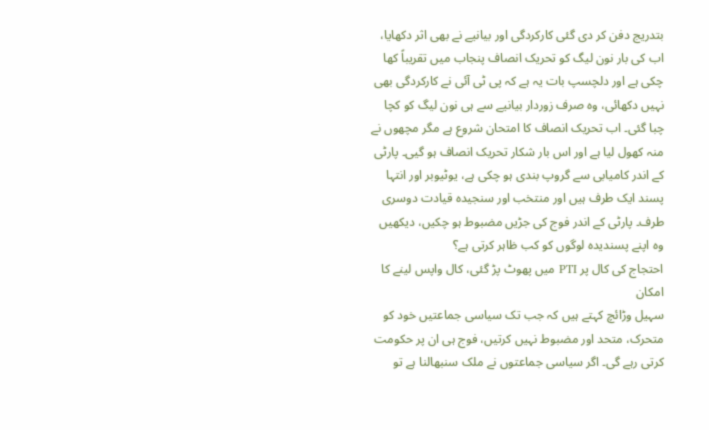بتدریج دفن کر دی گئی کارکردگی اور بیانیے نے بھی اثر دکھایا، اب کی بار نون لیگ کو تحریک انصاف پنجاب میں تقریباً کھا چکی ہے اور دلچسپ بات یہ ہے کہ پی ٹی آئی نے کارکردگی بھی نہیں دکھائی، وہ صرف زوردار بیانیے سے ہی نون لیگ کو کچا چبا گئی۔ اب تحریک انصاف کا امتحان شروع ہے مگر مچھوں نے منہ کھول لیا ہے اور اس بار شکار تحریک انصاف ہو گیی۔ پارٹی کے اندر کامیابی سے گروپ بندی ہو چکی ہے، یوٹیوبر اور انتہا پسند ایک طرف ہیں اور منتخب اور سنجیدہ قیادت دوسری طرف۔ پارٹی کے اندر فوج کی جڑیں مضبوط ہو چکیں، دیکھیں وہ اپنے پسندیدہ لوگوں کو کب ظاہر کرتی ہے؟
احتجاج کی کال پر PTI میں پھوٹ پڑ گئی، کال واپس لینے کا امکان
سہیل وڑائچ کہتے ہیں کہ جب تک سیاسی جماعتیں خود کو متحرک، متحد اور مضبوط نہیں کرتیں، فوج ہی ان پر حکومت کرتی رہے گی۔ اگر سیاسی جماعتوں نے ملک سنبھالنا ہے تو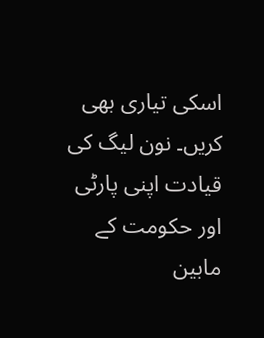اسکی تیاری بھی کریں۔ نون لیگ کی قیادت اپنی پارٹی اور حکومت کے مابین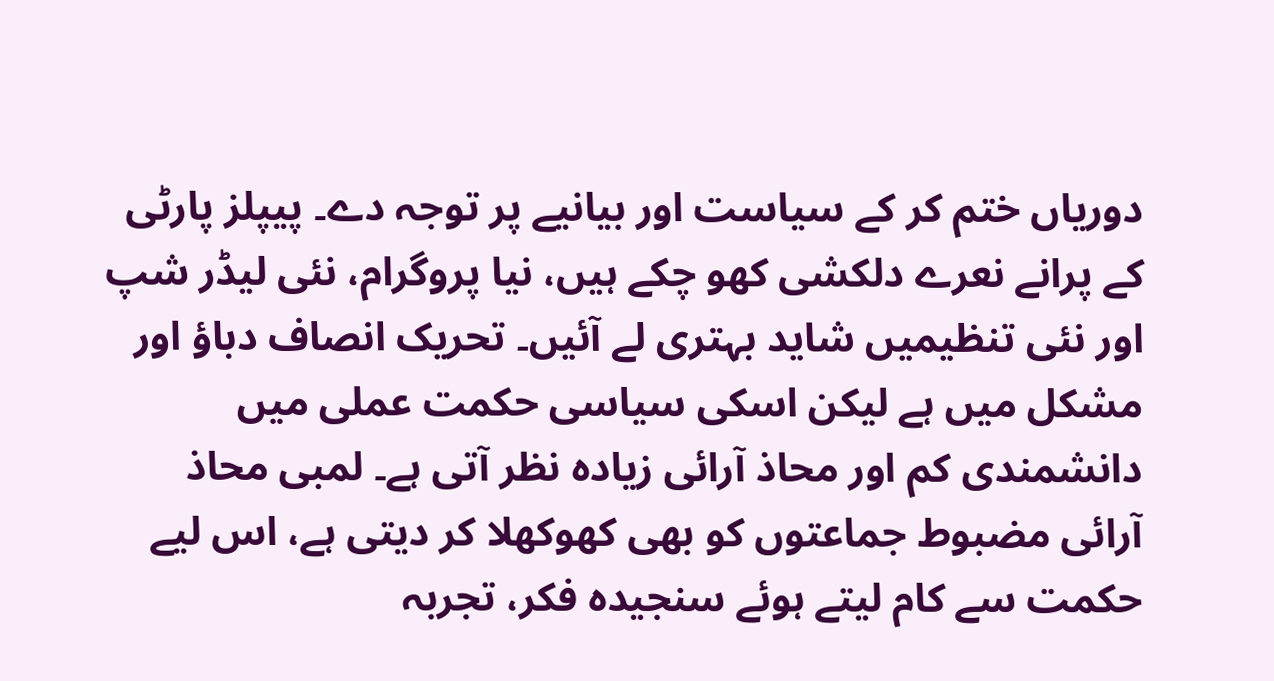دوریاں ختم کر کے سیاست اور بیانیے پر توجہ دے۔ پیپلز پارٹی کے پرانے نعرے دلکشی کھو چکے ہیں، نیا پروگرام، نئی لیڈر شپ اور نئی تنظیمیں شاید بہتری لے آئیں۔ تحریک انصاف دباؤ اور مشکل میں ہے لیکن اسکی سیاسی حکمت عملی میں دانشمندی کم اور محاذ آرائی زیادہ نظر آتی ہے۔ لمبی محاذ آرائی مضبوط جماعتوں کو بھی کھوکھلا کر دیتی ہے، اس لیے حکمت سے کام لیتے ہوئے سنجیدہ فکر، تجربہ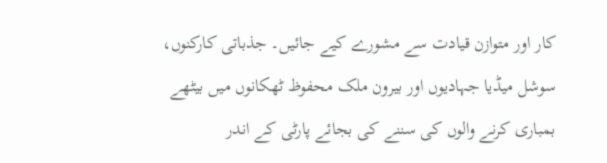کار اور متوازن قیادت سے مشورے کیے جائیں۔ جذباتی کارکنوں، سوشل میڈیا جہادیوں اور بیرون ملک محفوظ ٹھکانوں میں بیٹھے بمباری کرنے والوں کی سننے کی بجائے پارٹی کے اندر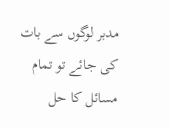مدبر لوگوں سے بات کی جائے تو تمام مسائل کا حل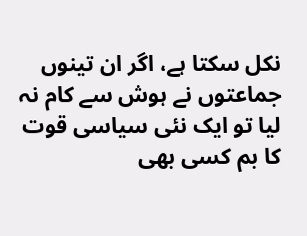نکل سکتا ہے، اگر ان تینوں جماعتوں نے ہوش سے کام نہ لیا تو ایک نئی سیاسی قوت کا بم کسی بھی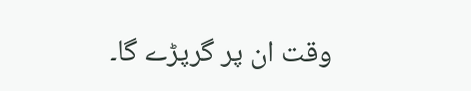وقت ان پر گرپڑے گا۔